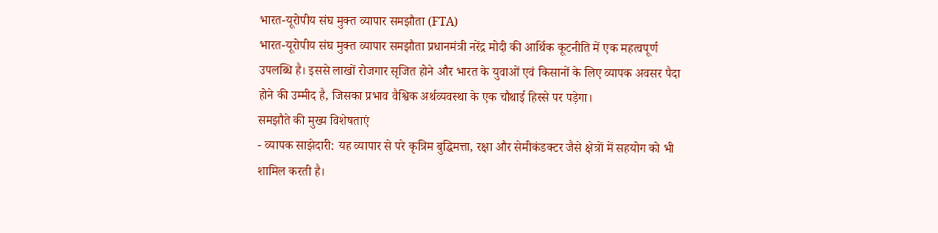भारत-यूरोपीय संघ मुक्त व्यापार समझौता (FTA)
भारत-यूरोपीय संघ मुक्त व्यापार समझौता प्रधानमंत्री नरेंद्र मोदी की आर्थिक कूटनीति में एक महत्वपूर्ण उपलब्धि है। इससे लाखों रोजगार सृजित होने और भारत के युवाओं एवं किसानों के लिए व्यापक अवसर पैदा होने की उम्मीद है, जिसका प्रभाव वैश्विक अर्थव्यवस्था के एक चौथाई हिस्से पर पड़ेगा।
समझौते की मुख्य विशेषताएं
- व्यापक साझेदारी: यह व्यापार से परे कृत्रिम बुद्धिमत्ता, रक्षा और सेमीकंडक्टर जैसे क्षेत्रों में सहयोग को भी शामिल करती है।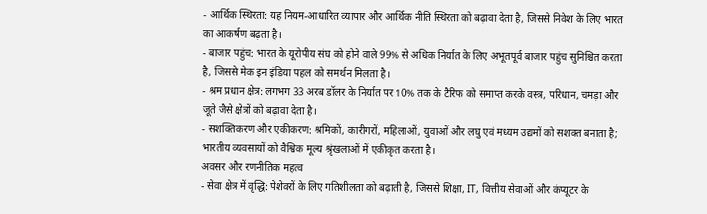- आर्थिक स्थिरता: यह नियम-आधारित व्यापार और आर्थिक नीति स्थिरता को बढ़ावा देता है, जिससे निवेश के लिए भारत का आकर्षण बढ़ता है।
- बाजार पहुंच: भारत के यूरोपीय संघ को होने वाले 99% से अधिक निर्यात के लिए अभूतपूर्व बाजार पहुंच सुनिश्चित करता है, जिससे मेक इन इंडिया पहल को समर्थन मिलता है।
- श्रम प्रधान क्षेत्र: लगभग 33 अरब डॉलर के निर्यात पर 10% तक के टैरिफ को समाप्त करके वस्त्र, परिधान, चमड़ा और जूते जैसे क्षेत्रों को बढ़ावा देता है।
- सशक्तिकरण और एकीकरण: श्रमिकों, कारीगरों, महिलाओं, युवाओं और लघु एवं मध्यम उद्यमों को सशक्त बनाता है; भारतीय व्यवसायों को वैश्विक मूल्य श्रृंखलाओं में एकीकृत करता है।
अवसर और रणनीतिक महत्व
- सेवा क्षेत्र में वृद्धि: पेशेवरों के लिए गतिशीलता को बढ़ाती है, जिससे शिक्षा, IT, वित्तीय सेवाओं और कंप्यूटर के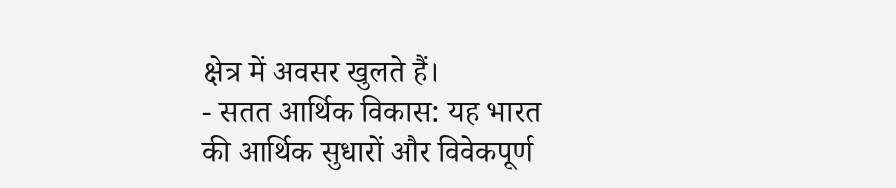क्षेत्र में अवसर खुलते हैं।
- सतत आर्थिक विकास: यह भारत की आर्थिक सुधारों और विवेकपूर्ण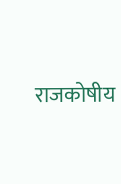राजकोषीय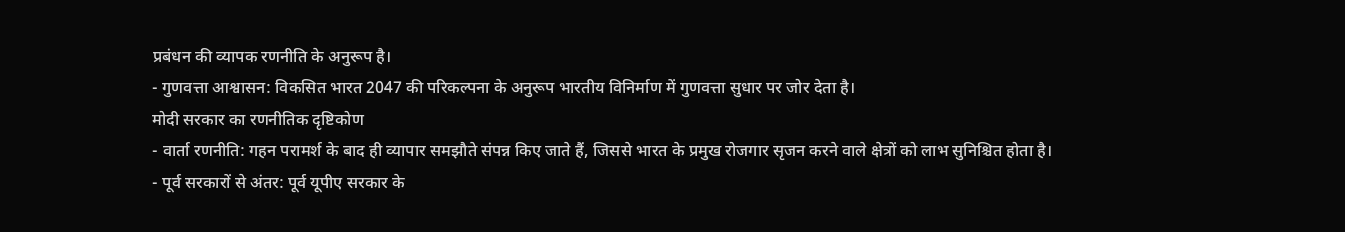प्रबंधन की व्यापक रणनीति के अनुरूप है।
- गुणवत्ता आश्वासन: विकसित भारत 2047 की परिकल्पना के अनुरूप भारतीय विनिर्माण में गुणवत्ता सुधार पर जोर देता है।
मोदी सरकार का रणनीतिक दृष्टिकोण
- वार्ता रणनीति: गहन परामर्श के बाद ही व्यापार समझौते संपन्न किए जाते हैं, जिससे भारत के प्रमुख रोजगार सृजन करने वाले क्षेत्रों को लाभ सुनिश्चित होता है।
- पूर्व सरकारों से अंतर: पूर्व यूपीए सरकार के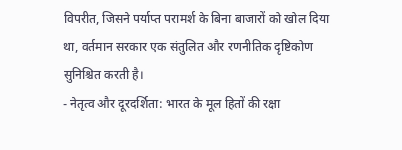विपरीत, जिसने पर्याप्त परामर्श के बिना बाजारों को खोल दिया था, वर्तमान सरकार एक संतुलित और रणनीतिक दृष्टिकोण सुनिश्चित करती है।
- नेतृत्व और दूरदर्शिता: भारत के मूल हितों की रक्षा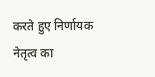करते हुए निर्णायक नेतृत्व का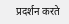प्रदर्शन करते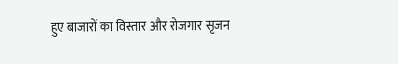हुए बाजारों का विस्तार और रोजगार सृजन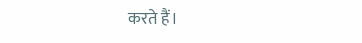करते हैं।